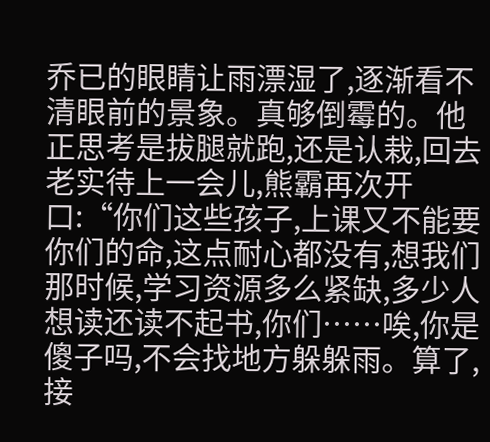乔已的眼睛让雨漂湿了,逐渐看不清眼前的景象。真够倒霉的。他正思考是拔腿就跑,还是认栽,回去老实待上一会儿,熊霸再次开口:“你们这些孩子,上课又不能要你们的命,这点耐心都没有,想我们那时候,学习资源多么紧缺,多少人想读还读不起书,你们……唉,你是傻子吗,不会找地方躲躲雨。算了,接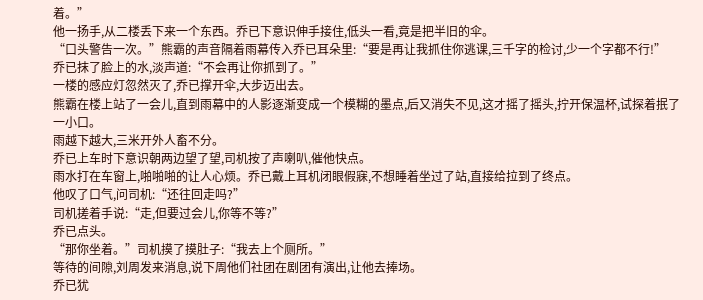着。”
他一扬手,从二楼丢下来一个东西。乔已下意识伸手接住,低头一看,竟是把半旧的伞。
“口头警告一次。”熊霸的声音隔着雨幕传入乔已耳朵里:“要是再让我抓住你逃课,三千字的检讨,少一个字都不行!”
乔已抹了脸上的水,淡声道:“不会再让你抓到了。”
一楼的感应灯忽然灭了,乔已撑开伞,大步迈出去。
熊霸在楼上站了一会儿,直到雨幕中的人影逐渐变成一个模糊的墨点,后又消失不见,这才摇了摇头,拧开保温杯,试探着抿了一小口。
雨越下越大,三米开外人畜不分。
乔已上车时下意识朝两边望了望,司机按了声喇叭,催他快点。
雨水打在车窗上,啪啪啪的让人心烦。乔已戴上耳机闭眼假寐,不想睡着坐过了站,直接给拉到了终点。
他叹了口气,问司机:“还往回走吗?”
司机搓着手说:“走,但要过会儿,你等不等?”
乔已点头。
“那你坐着。”司机摸了摸肚子:“我去上个厕所。”
等待的间隙,刘周发来消息,说下周他们社团在剧团有演出,让他去捧场。
乔已犹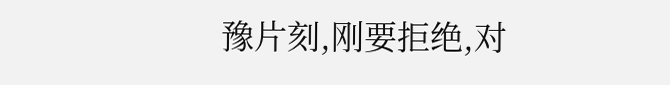豫片刻,刚要拒绝,对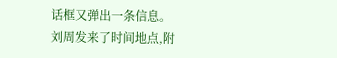话框又弹出一条信息。
刘周发来了时间地点,附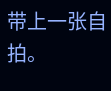带上一张自拍。